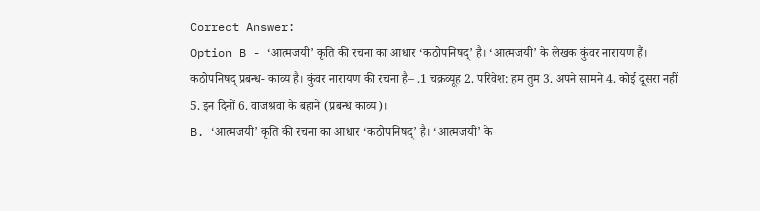Correct Answer:
Option B - ‘आत्मजयी’ कृति की रचना का आधार ‘कठोपनिषद्’ है। ‘आत्मजयी’ के लेखक कुंवर नारायण हैं। कठोपनिषद् प्रबन्ध- काव्य है। कुंवर नारायण की रचना है– .1 चक्रव्यूह 2. परिवेश: हम तुम 3. अपने सामने 4. कोई दूसरा नहीं 5. इन दिनों 6. वाजश्रवा के बहाने (प्रबन्ध काव्य)।
B. ‘आत्मजयी’ कृति की रचना का आधार ‘कठोपनिषद्’ है। ‘आत्मजयी’ के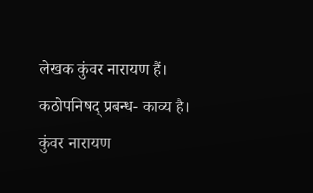लेखक कुंवर नारायण हैं। कठोपनिषद् प्रबन्ध- काव्य है। कुंवर नारायण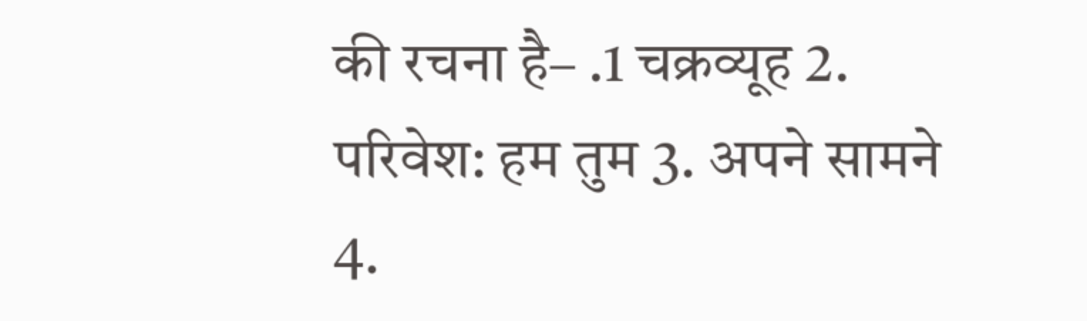की रचना है– .1 चक्रव्यूह 2. परिवेश: हम तुम 3. अपने सामने 4.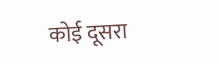कोई दूसरा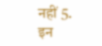नहीं 5. इन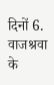दिनों 6. वाजश्रवा के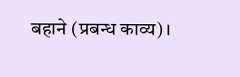बहाने (प्रबन्ध काव्य)।